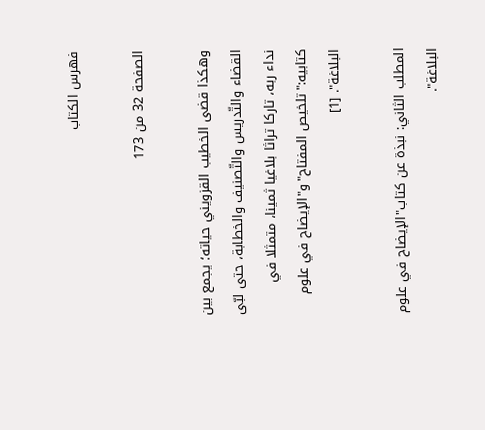فهرس الكتاب

الصفحة 32 من 173

وهكذا قضى الخطيب القزويني حياته؛ يجمع بين القضاء والتّدريس والتّصنيف والخطابة، حتى لبّى نداء ربه، تاركا تراثا بلاغيا ثمينا، متمثلا في كتابيه:"تلخيص المفتاح"و"الإيضاح في علوم البلاغة". [1]

المطلب الثاني: نبذة عن كتاب"الإيضاح في علوم البلاغة".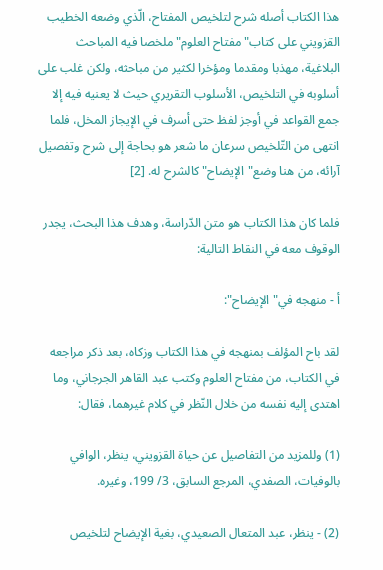هذا الكتاب أصله شرح لتلخيص المفتاح، الّذي وضعه الخطيب القزويني على كتاب"مفتاح العلوم"ملخصا فيه المباحث البلاغية، مهذبا ومقدما ومؤخرا لكثير من مباحثه، ولكن غلب على أسلوبه في التلخيص، الأسلوب التقريري حيث لا يعنيه فيه إلا جمع القواعد في أوجز لفظ حتى أسرف في الإيجاز المخل، فلما انتهى من التّلخيص سرعان ما شعر هو بحاجة إلى شرح وتفصيل آرائه، من هنا وضع"الإيضاح"كالشرح له. [2]

فلما كان هذا الكتاب هو متن الدّراسة، وهدف هذا البحث، يجدر الوقوف معه في النقاط التالية:

أ - منهجه في"الإيضاح":

لقد باح المؤلف بمنهجه في هذا الكتاب وزكاه، بعد ذكر مراجعه في الكتاب، من مفتاح العلوم وكتب عبد القاهر الجرجاني، وما اهتدى إليه نفسه من خلال النّظر في كلام غيرهما، فقال:

(1) وللمزيد من التفاصيل عن حياة القزويني، ينظر، الوافي بالوفيات، الصفدي، المرجع السابق، 3/ 199، وغيره.

(2) - ينظر، عبد المتعال الصعيدي، بغية الإيضاح لتلخيص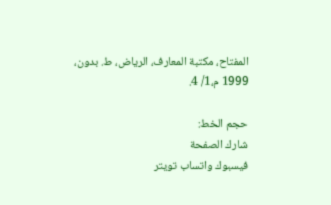المفتاح، مكتبة المعارف، الرياض، ط. بدون، 1999 م،1/ 4.

حجم الخط:
شارك الصفحة
فيسبوك واتساب تويتر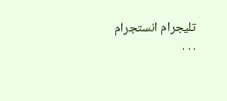تليجرام انستجرام
. . .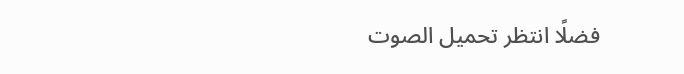فضلًا انتظر تحميل الصوت